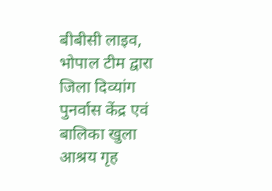बीबीसी लाइव, भोपाल टीम द्वारा जिला दिव्यांग पुनर्वास केंद्र एवं बालिका खुला आश्रय गृह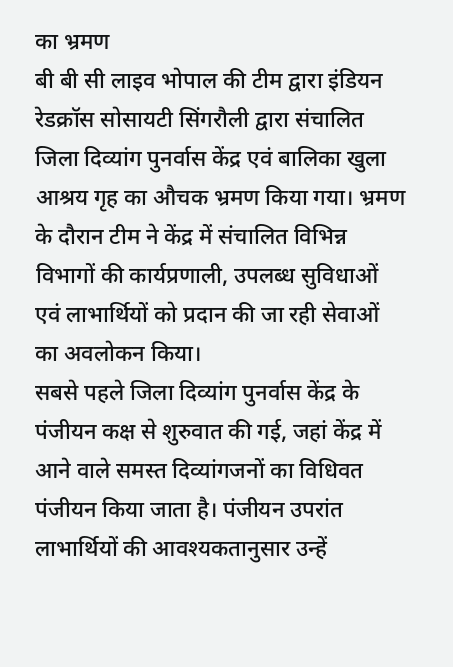का भ्रमण
बी बी सी लाइव भोपाल की टीम द्वारा इंडियन रेडक्रॉस सोसायटी सिंगरौली द्वारा संचालित जिला दिव्यांग पुनर्वास केंद्र एवं बालिका खुला आश्रय गृह का औचक भ्रमण किया गया। भ्रमण के दौरान टीम ने केंद्र में संचालित विभिन्न विभागों की कार्यप्रणाली, उपलब्ध सुविधाओं एवं लाभार्थियों को प्रदान की जा रही सेवाओं का अवलोकन किया।
सबसे पहले जिला दिव्यांग पुनर्वास केंद्र के पंजीयन कक्ष से शुरुवात की गई, जहां केंद्र में आने वाले समस्त दिव्यांगजनों का विधिवत पंजीयन किया जाता है। पंजीयन उपरांत लाभार्थियों की आवश्यकतानुसार उन्हें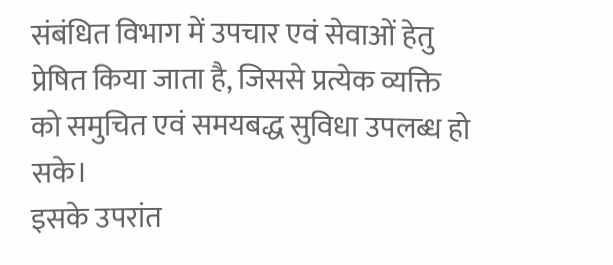संबंधित विभाग में उपचार एवं सेवाओं हेतु प्रेषित किया जाता है, जिससे प्रत्येक व्यक्ति को समुचित एवं समयबद्ध सुविधा उपलब्ध हो सके।
इसके उपरांत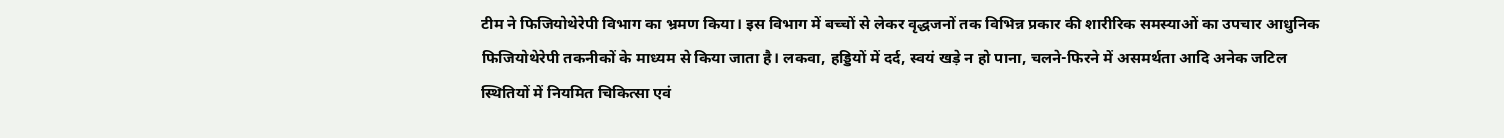टीम ने फिजियोथेरेपी विभाग का भ्रमण किया। इस विभाग में बच्चों से लेकर वृद्धजनों तक विभिन्न प्रकार की शारीरिक समस्याओं का उपचार आधुनिक फिजियोथेरेपी तकनीकों के माध्यम से किया जाता है। लकवा, हड्डियों में दर्द, स्वयं खड़े न हो पाना, चलने-फिरने में असमर्थता आदि अनेक जटिल स्थितियों में नियमित चिकित्सा एवं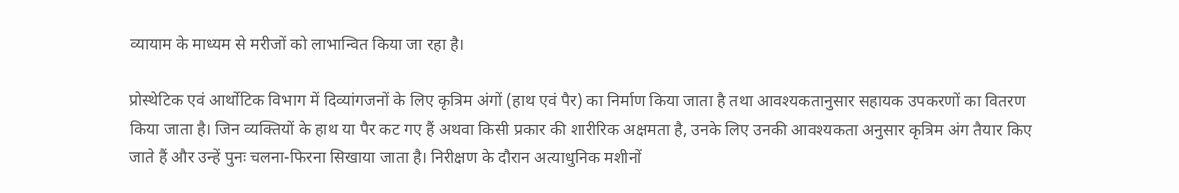व्यायाम के माध्यम से मरीजों को लाभान्वित किया जा रहा है।

प्रोस्थेटिक एवं आर्थोटिक विभाग में दिव्यांगजनों के लिए कृत्रिम अंगों (हाथ एवं पैर) का निर्माण किया जाता है तथा आवश्यकतानुसार सहायक उपकरणों का वितरण किया जाता है। जिन व्यक्तियों के हाथ या पैर कट गए हैं अथवा किसी प्रकार की शारीरिक अक्षमता है, उनके लिए उनकी आवश्यकता अनुसार कृत्रिम अंग तैयार किए जाते हैं और उन्हें पुनः चलना-फिरना सिखाया जाता है। निरीक्षण के दौरान अत्याधुनिक मशीनों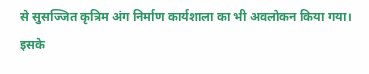से सुसज्जित कृत्रिम अंग निर्माण कार्यशाला का भी अवलोकन किया गया।
इसके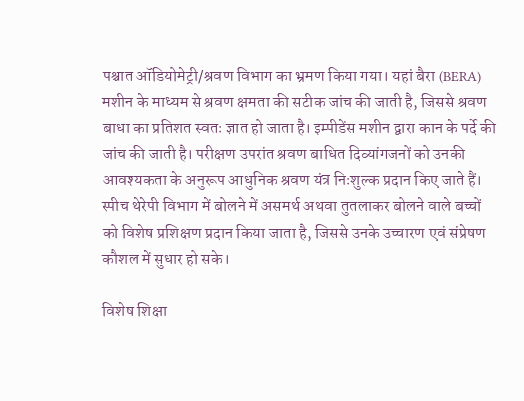पश्चात ऑडियोमेट्री/श्रवण विभाग का भ्रमण किया गया। यहां बैरा (BERA) मशीन के माध्यम से श्रवण क्षमता की सटीक जांच की जाती है, जिससे श्रवण बाधा का प्रतिशत स्वतः ज्ञात हो जाता है। इम्पीडेंस मशीन द्वारा कान के पर्दे की जांच की जाती है। परीक्षण उपरांत श्रवण बाधित दिव्यांगजनों को उनकी आवश्यकता के अनुरूप आधुनिक श्रवण यंत्र निःशुल्क प्रदान किए जाते हैं।
स्पीच थेरेपी विभाग में बोलने में असमर्थ अथवा तुतलाकर बोलने वाले बच्चों को विशेष प्रशिक्षण प्रदान किया जाता है, जिससे उनके उच्चारण एवं संप्रेषण कौशल में सुधार हो सके।

विशेष शिक्षा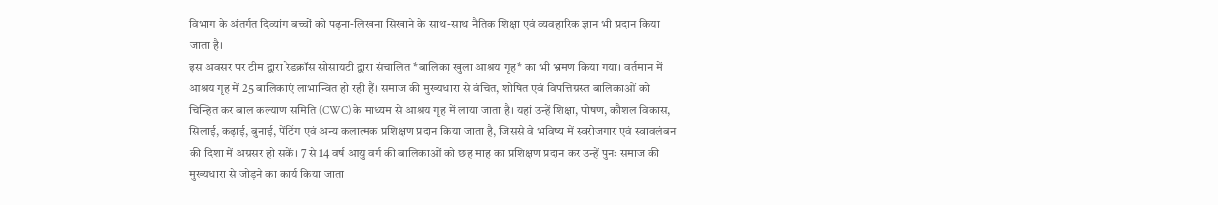विभाग के अंतर्गत दिव्यांग बच्चों को पढ़ना-लिखना सिखाने के साथ-साथ नैतिक शिक्षा एवं व्यवहारिक ज्ञान भी प्रदान किया जाता है।
इस अवसर पर टीम द्वारा रेडक्रॉस सोसायटी द्वारा संचालित *बालिका खुला आश्रय गृह* का भी भ्रमण किया गया। वर्तमान में आश्रय गृह में 25 बालिकाएं लाभान्वित हो रही हैं। समाज की मुख्यधारा से वंचित, शोषित एवं विपत्तिग्रस्त बालिकाओं को चिन्हित कर बाल कल्याण समिति (CWC) के माध्यम से आश्रय गृह में लाया जाता है। यहां उन्हें शिक्षा, पोषण, कौशल विकास, सिलाई, कढ़ाई, बुनाई, पेंटिंग एवं अन्य कलात्मक प्रशिक्षण प्रदान किया जाता है, जिससे वे भविष्य में स्वरोजगार एवं स्वावलंबन की दिशा में अग्रसर हो सकें। 7 से 14 वर्ष आयु वर्ग की बालिकाओं को छह माह का प्रशिक्षण प्रदान कर उन्हें पुनः समाज की मुख्यधारा से जोड़ने का कार्य किया जाता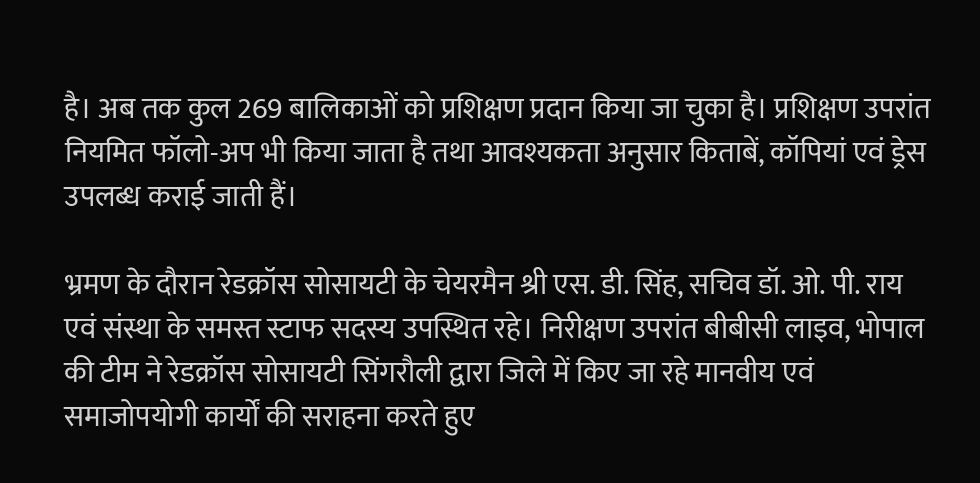है। अब तक कुल 269 बालिकाओं को प्रशिक्षण प्रदान किया जा चुका है। प्रशिक्षण उपरांत नियमित फॉलो-अप भी किया जाता है तथा आवश्यकता अनुसार किताबें, कॉपियां एवं ड्रेस उपलब्ध कराई जाती हैं।

भ्रमण के दौरान रेडक्रॉस सोसायटी के चेयरमैन श्री एस. डी. सिंह, सचिव डॉ. ओ. पी. राय एवं संस्था के समस्त स्टाफ सदस्य उपस्थित रहे। निरीक्षण उपरांत बीबीसी लाइव, भोपाल की टीम ने रेडक्रॉस सोसायटी सिंगरौली द्वारा जिले में किए जा रहे मानवीय एवं समाजोपयोगी कार्यों की सराहना करते हुए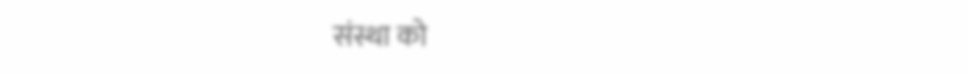संस्था को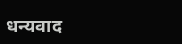धन्यवाद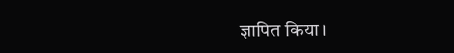ज्ञापित किया।